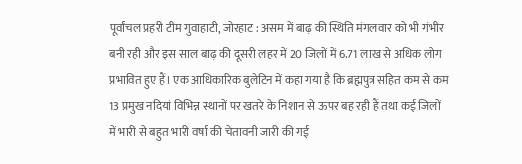पूर्वांचल प्रहरी टीम गुवाहाटी, जोरहाट : असम में बाढ़ की स्थिति मंगलवार को भी गंभीर बनी रही और इस साल बाढ़ की दूसरी लहर में 20 जिलों में 6.71 लाख से अधिक लोग प्रभावित हुए हैं। एक आधिकारिक बुलेटिन में कहा गया है कि ब्रह्मपुत्र सहित कम से कम 13 प्रमुख नदियां विभिन्न स्थानों पर खतरे के निशान से ऊपर बह रही हैं तथा कई जिलों में भारी से बहुत भारी वर्षा की चेतावनी जारी की गई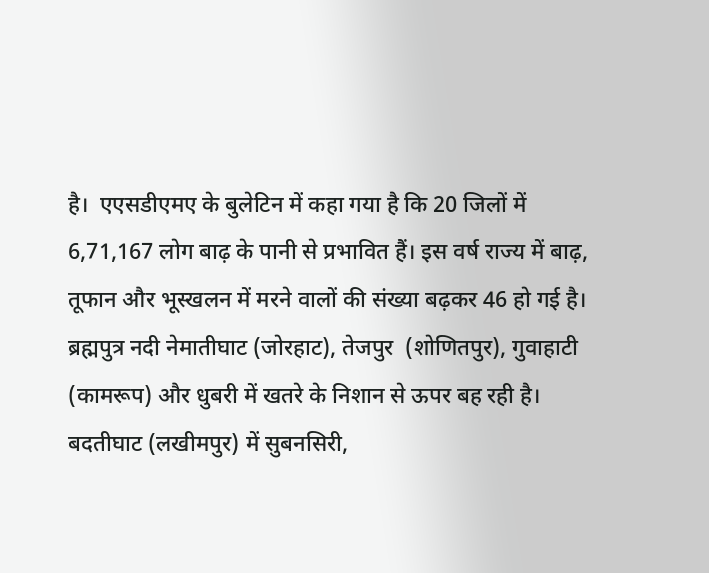है।  एएसडीएमए के बुलेटिन में कहा गया है कि 20 जिलों में 6,71,167 लोग बाढ़ के पानी से प्रभावित हैं। इस वर्ष राज्य में बाढ़, तूफान और भूस्खलन में मरने वालों की संख्या बढ़कर 46 हो गई है। ब्रह्मपुत्र नदी नेमातीघाट (जोरहाट), तेजपुर  (शोणितपुर), गुवाहाटी (कामरूप) और धुबरी में खतरे के निशान से ऊपर बह रही है। बदतीघाट (लखीमपुर) में सुबनसिरी,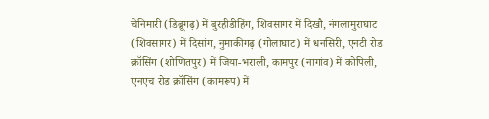चेनिमारी (डिब्रूगढ़) में बुरहीडीहिंग, शिवसागर में दिखौ, नंगलामुराघाट (शिवसागर) में दिसांग, नुमाकीगढ़ (गोलाघाट) में धनसिरी, एनटी रोड क्रॉसिंग (शोणितपुर) में जिया-भराली, कामपुर (नागांव) में कोपिली, एनएच रोड क्रॉसिंग (कामरूप) में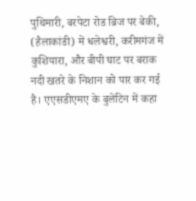पुथिमारी, बरपेटा रोड ब्रिज पर बेकी, (हैलाकांडी) में धलेश्वरी, करीमगंज में कुशियारा, और बीपी घाट पर बराक नदी खतरे के निशान को पार कर गई है। एएसडीएमए के बुलेटिन में कहा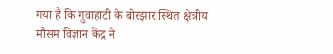गया है कि गुवाहाटी के बोरझार स्थित क्षेत्रीय मौसम विज्ञान केंद्र ने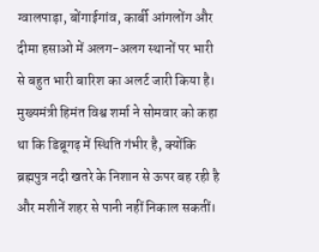ग्वालपाड़ा, बोंगाईगांव, कार्बी आंगलोंग और दीमा हसाओ में अलग-अलग स्थानों पर भारी से बहुत भारी बारिश का अलर्ट जारी किया है। मुख्यमंत्री हिमंत विश्व शर्मा ने सोमवार को कहा था कि डिब्रूगढ़ में स्थिति गंभीर है, क्योंकि ब्रह्मपुत्र नदी खतरे के निशान से ऊपर बह रही है और मशीनें शहर से पानी नहीं निकाल सकतीं।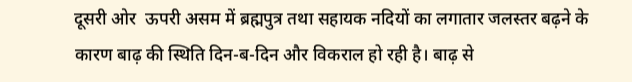दूसरी ओर  ऊपरी असम में ब्रह्मपुत्र तथा सहायक नदियों का लगातार जलस्तर बढ़ने के कारण बाढ़ की स्थिति दिन-ब-दिन और विकराल हो रही है। बाढ़ से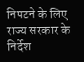निपटने के लिए राज्य सरकार के निर्देश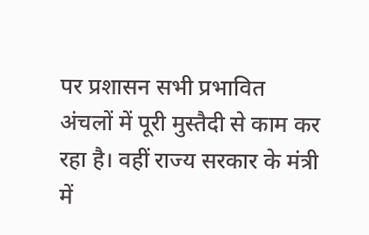पर प्रशासन सभी प्रभावित अंचलों में पूरी मुस्तैदी से काम कर रहा है। वहीं राज्य सरकार के मंत्री में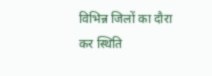विभिन्न जिलों का दौरा कर स्थिति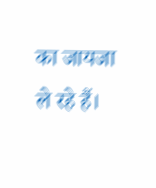का जायजा ले रहे हैं।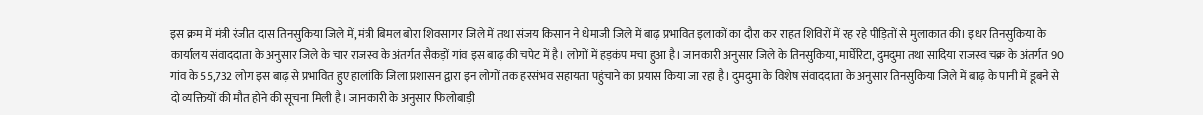इस क्रम में मंत्री रंजीत दास तिनसुकिया जिले में, मंत्री बिमल बोरा शिवसागर जिले में तथा संजय किसान ने धेमाजी जिले में बाढ़ प्रभावित इलाकों का दौरा कर राहत शिविरों में रह रहे पीड़ितों से मुलाकात की। इधर तिनसुकिया के कार्यालय संवाददाता के अनुसार जिले के चार राजस्व के अंतर्गत सैकड़ों गांव इस बाढ़ की चपेट में है। लोगों में हड़कंप मचा हुआ है। जानकारी अनुसार जिले के तिनसुकिया, मार्घेरिटा, दुमदुमा तथा सादिया राजस्व चक्र के अंतर्गत 90 गांव के 55,732 लोग इस बाढ़ से प्रभावित हुए हालांकि जिला प्रशासन द्वारा इन लोगों तक हरसंभव सहायता पहुंचाने का प्रयास किया जा रहा है। दुमदुमा के विशेष संवाददाता के अनुसार तिनसुकिया जिले में बाढ़ के पानी में डूबने से दो व्यक्तियों की मौत होने की सूचना मिली है। जानकारी के अनुसार फिलोबाड़ी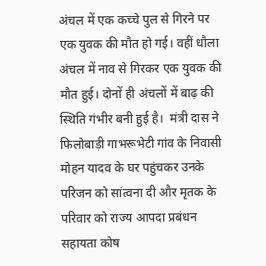अंचल में एक कच्चे पुल से गिरने पर एक युवक की मौत हो गई। वहीं धौला अंचल में नाव से गिरकर एक युवक की मौत हुई। दोनों ही अंचलों में बाढ़ की स्थिति गंभीर बनी हुई है।  मंत्री दास ने फिलोबाड़ी गाभरूभेटी गांव के निवासी मोहन यादव के घर पहुंचकर उनके परिजन को सांत्वना दी और मृतक के परिवार को राज्य आपदा प्रबंधन सहायता कोष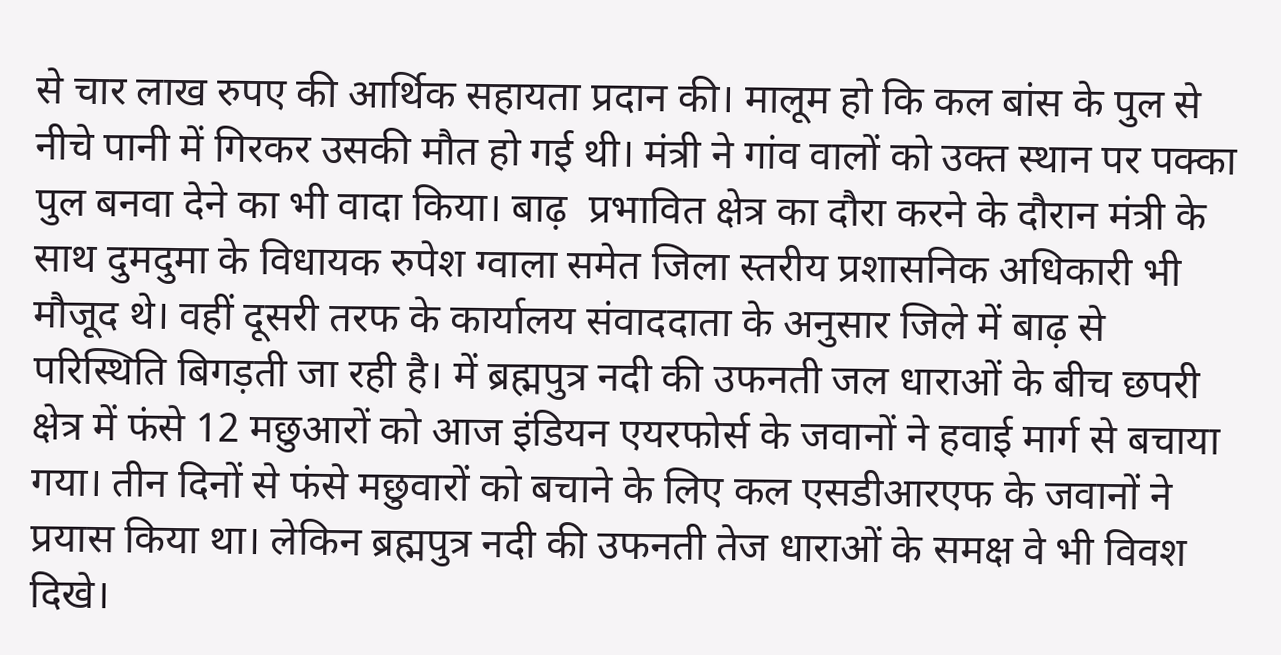से चार लाख रुपए की आर्थिक सहायता प्रदान की। मालूम हो कि कल बांस के पुल से नीचे पानी में गिरकर उसकी मौत हो गई थी। मंत्री ने गांव वालों को उक्त स्थान पर पक्का पुल बनवा देने का भी वादा किया। बाढ़  प्रभावित क्षेत्र का दौरा करने के दौरान मंत्री के साथ दुमदुमा के विधायक रुपेश ग्वाला समेत जिला स्तरीय प्रशासनिक अधिकारी भी मौजूद थे। वहीं दूसरी तरफ के कार्यालय संवाददाता के अनुसार जिले में बाढ़ से परिस्थिति बिगड़ती जा रही है। में ब्रह्मपुत्र नदी की उफनती जल धाराओं के बीच छपरी क्षेत्र में फंसे 12 मछुआरों को आज इंडियन एयरफोर्स के जवानों ने हवाई मार्ग से बचाया गया। तीन दिनों से फंसे मछुवारों को बचाने के लिए कल एसडीआरएफ के जवानों ने प्रयास किया था। लेकिन ब्रह्मपुत्र नदी की उफनती तेज धाराओं के समक्ष वे भी विवश दिखे।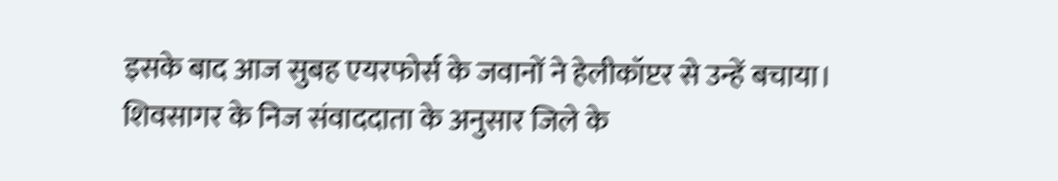इसके बाद आज सुबह एयरफोर्स के जवानों ने हेलीकॉप्टर से उन्हें बचाया। शिवसागर के निज संवाददाता के अनुसार जिले के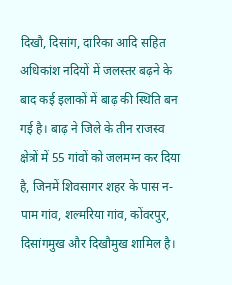दिखौ, दिसांग, दारिका आदि सहित अधिकांश नदियों में जलस्तर बढ़ने के बाद कई इलाकों में बाढ़ की स्थिति बन गई है। बाढ़ ने जिले के तीन राजस्व क्षेत्रों में 55 गांवों को जलमग्न कर दिया है, जिनमें शिवसागर शहर के पास न-पाम गांव, शल्मरिया गांव, कोंवरपुर, दिसांगमुख और दिखौमुख शामिल है।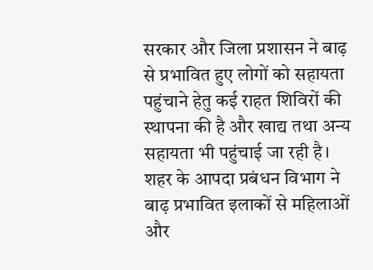सरकार और जिला प्रशासन ने बाढ़ से प्रभावित हुए लोगों को सहायता पहुंचाने हेतु कई राहत शिविरों की स्थापना की है और खाद्य तथा अन्य सहायता भी पहुंचाई जा रही है। शहर के आपदा प्रबंधन विभाग ने बाढ़ प्रभावित इलाकों से महिलाओं और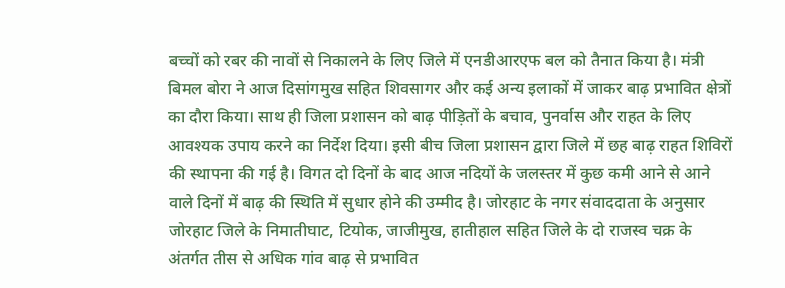बच्चों को रबर की नावों से निकालने के लिए जिले में एनडीआरएफ बल को तैनात किया है। मंत्री बिमल बोरा ने आज दिसांगमुख सहित शिवसागर और कई अन्य इलाकों में जाकर बाढ़ प्रभावित क्षेत्रों का दौरा किया। साथ ही जिला प्रशासन को बाढ़ पीड़ितों के बचाव, पुनर्वास और राहत के लिए आवश्यक उपाय करने का निर्देश दिया। इसी बीच जिला प्रशासन द्वारा जिले में छह बाढ़ राहत शिविरों की स्थापना की गई है। विगत दो दिनों के बाद आज नदियों के जलस्तर में कुछ कमी आने से आने वाले दिनों में बाढ़ की स्थिति में सुधार होने की उम्मीद है। जोरहाट के नगर संवाददाता के अनुसार जोरहाट जिले के निमातीघाट, टियोक, जाजीमुख, हातीहाल सहित जिले के दो राजस्व चक्र के अंतर्गत तीस से अधिक गांव बाढ़ से प्रभावित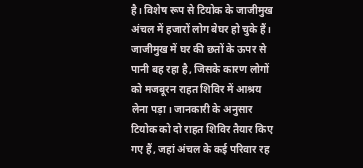है। विशेष रूप से टियोक के जाजीमुख अंचल में हजारों लोग बेघर हो चुके हैं। जाजीमुख में घर की छतों के ऊपर से पानी बह रहा है, जिसके कारण लोगों को मजबूरन राहत शिविर में आश्रय लेना पड़ा। जानकारी के अनुसार टियोक को दो राहत शिविर तैयार किए गए हैं, जहां अंचल के कई परिवार रह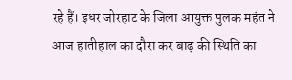रहे हैं। इधर जोरहाट के जिला आयुक्त पुलक महंत ने आज हातीहाल का दौरा कर बाढ़ की स्थिति का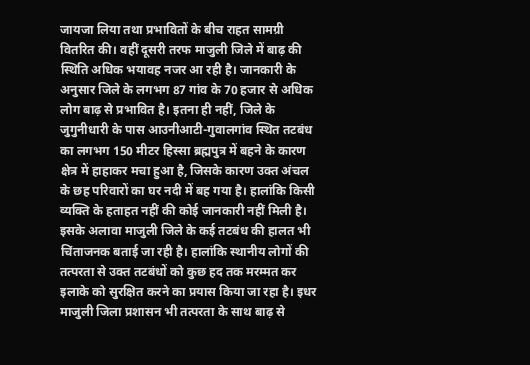जायजा लिया तथा प्रभावितों के बीच राहत सामग्री वितरित की। वहीं दूसरी तरफ माजुली जिले में बाढ़ की स्थिति अधिक भयावह नजर आ रही है। जानकारी के अनुसार जिले के लगभग 87 गांव के 70 हजार से अधिक लोग बाढ़ से प्रभावित है। इतना ही नहीं, जिले के जुगुनीधारी के पास आउनीआटी-गुवालगांव स्थित तटबंध का लगभग 150 मीटर हिस्सा ब्रह्मपुत्र में बहने के कारण क्षेत्र में हाहाकर मचा हुआ है, जिसके कारण उक्त अंचल के छह परिवारों का घर नदी में बह गया है। हालांकि किसी व्यक्ति के हताहत नहीं की कोई जानकारी नहीं मिली है। इसके अलावा माजुली जिले के कई तटबंध की हालत भी चिंताजनक बताई जा रही है। हालांकि स्थानीय लोगों की तत्परता से उक्त तटबंधों को कुछ हद तक मरम्मत कर इलाके को सुरक्षित करने का प्रयास किया जा रहा है। इधर माजुली जिला प्रशासन भी तत्परता के साथ बाढ़ से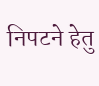निपटने हेतु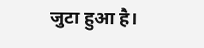जुटा हुआ है।